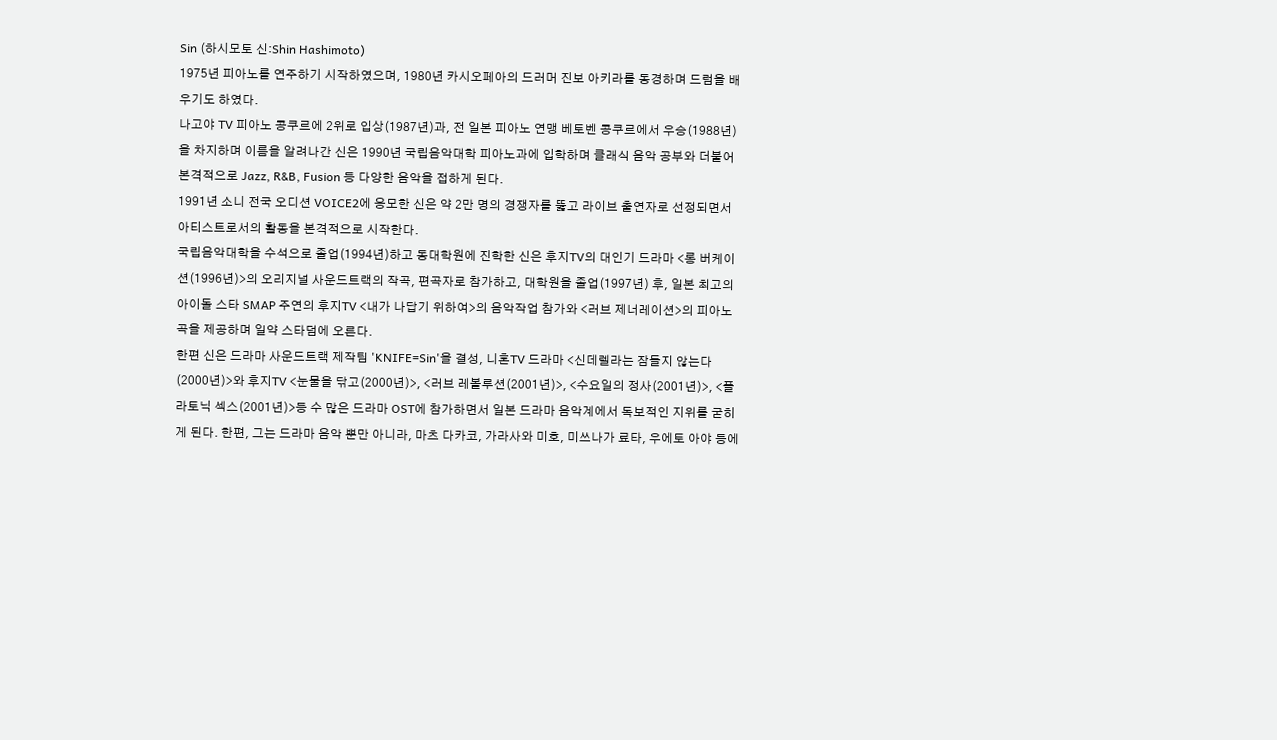Sin (하시모토 신:Shin Hashimoto)
1975년 피아노를 연주하기 시작하였으며, 1980년 카시오페아의 드러머 진보 아키라를 동경하며 드럼을 배우기도 하였다.
나고야 TV 피아노 콩쿠르에 2위로 입상(1987년)과, 전 일본 피아노 연맹 베토벤 콩쿠르에서 우승(1988년)을 차지하며 이름을 알려나간 신은 1990년 국립음악대학 피아노과에 입학하며 클래식 음악 공부와 더불어 본격적으로 Jazz, R&B, Fusion 등 다양한 음악을 접하게 된다.
1991년 소니 전국 오디션 VOICE2에 응모한 신은 약 2만 명의 경쟁자를 뚫고 라이브 출연자로 선정되면서 아티스트로서의 활동을 본격적으로 시작한다.
국립음악대학을 수석으로 졸업(1994년)하고 동대학원에 진학한 신은 후지TV의 대인기 드라마 <롱 버케이션(1996년)>의 오리지널 사운드트랙의 작곡, 편곡자로 참가하고, 대학원을 졸업(1997년) 후, 일본 최고의 아이돌 스타 SMAP 주연의 후지TV <내가 나답기 위하여>의 음악작업 참가와 <러브 제너레이션>의 피아노곡을 제공하며 일약 스타덤에 오른다.
한편 신은 드라마 사운드트랙 제작팀 'KNIFE=Sin'을 결성, 니혼TV 드라마 <신데렐라는 잠들지 않는다(2000년)>와 후지TV <눈물을 닦고(2000년)>, <러브 레볼루션(2001년)>, <수요일의 정사(2001년)>, <플라토닉 섹스(2001년)>등 수 많은 드라마 OST에 참가하면서 일본 드라마 음악계에서 독보적인 지위를 굳히게 된다. 한편, 그는 드라마 음악 뿐만 아니라, 마츠 다카코, 가라사와 미호, 미쓰나가 료타, 우에토 아야 등에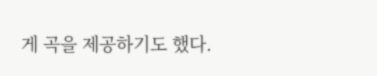게 곡을 제공하기도 했다.